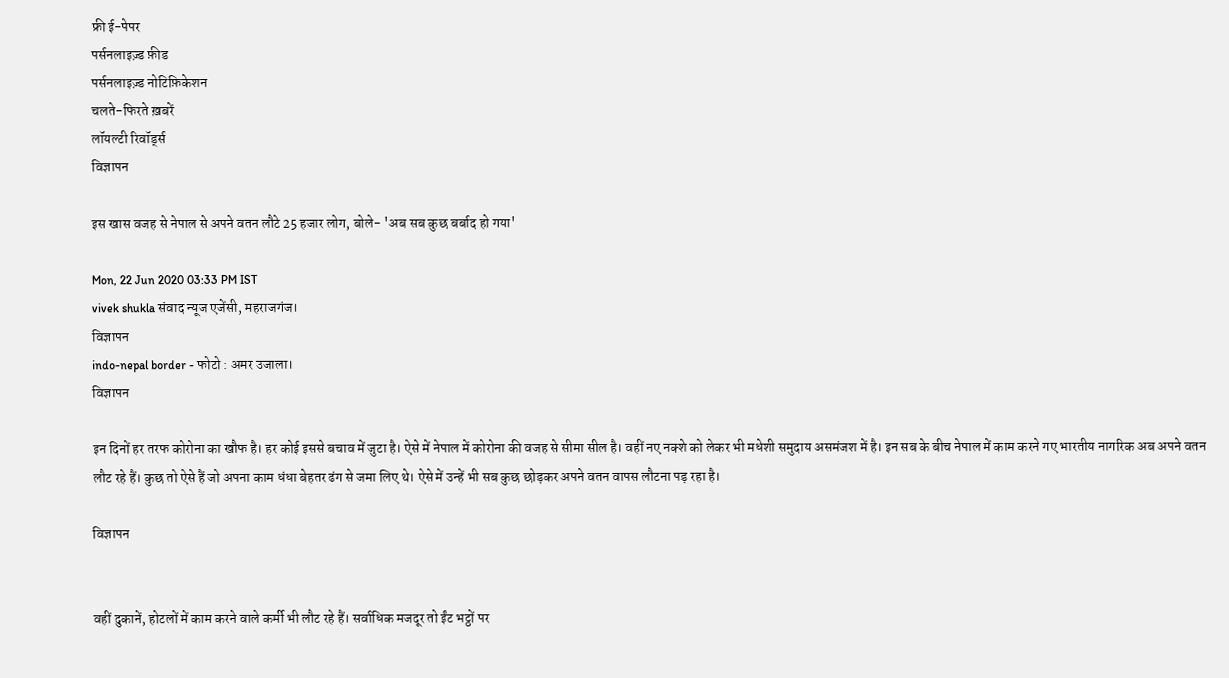फ्री ई-पेपर
पर्सनलाइज़्ड फ़ीड
पर्सनलाइज़्ड नोटिफ़िकेशन
चलते-फिरते ख़बरें
लॉयल्टी रिवॉर्ड्स
विज्ञापन

इस खास वजह से नेपाल से अपने वतन लौटे 25 हजार लोग, बोले- 'अब सब कुछ बर्बाद हो गया'

Mon, 22 Jun 2020 03:33 PM IST
vivek shukla संवाद न्यूज एजेंसी, महराजगंज।
विज्ञापन
indo-nepal border - फोटो : अमर उजाला।
विज्ञापन

इन दिनों हर तरफ कोरोना का खौफ है। हर कोई इससे बचाव में जुटा है। ऐसे में नेपाल में कोरोना की वजह से सीमा सील है। वहीं नए नक्शे को लेकर भी मधेशी समुदाय असमंजश में है। इन सब के बीच नेपाल में काम करने गए भारतीय नागरिक अब अपने वतन लौट रहे हैं। कुछ तो ऐसे हैं जो अपना काम धंधा बेहतर ढंग से जमा लिए थे। ऐसे में उन्हें भी सब कुछ छोड़कर अपने वतन वापस लौटना पड़ रहा है।

विज्ञापन


वहीं दुकानें, होटलों में काम करने वाले कर्मी भी लौट रहे हैं। सर्वाधिक मजदूर तो ईंट भट्ठों पर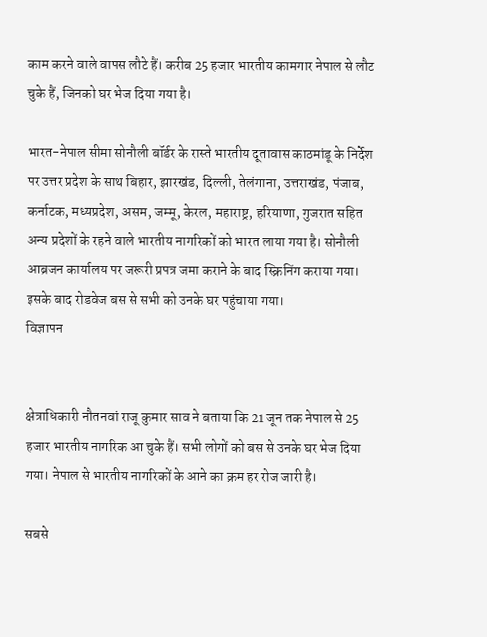काम करने वाले वापस लौटे हैं। करीब 25 हजार भारतीय कामगार नेपाल से लौट चुके हैं, जिनको घर भेज दिया गया है।

भारत-नेपाल सीमा सोनौली बॉर्डर के रास्ते भारतीय दूतावास काठमांडू के निर्देश पर उत्तर प्रदेश के साथ बिहार, झारखंड, दिल्ली, तेलंगाना, उत्तराखंड, पंजाब, कर्नाटक, मध्यप्रदेश, असम, जम्मू, केरल, महाराष्ट्र, हरियाणा, गुजरात सहित अन्य प्रदेशों के रहने वाले भारतीय नागरिकों को भारत लाया गया है। सोनौली आब्रजन कार्यालय पर जरूरी प्रपत्र जमा कराने के बाद स्क्रिनिंग कराया गया। इसके बाद रोडवेज बस से सभी को उनके घर पहुंचाया गया।
विज्ञापन


क्षेत्राधिकारी नौतनवां राजू कुमार साव ने बताया कि 21 जून तक नेपाल से 25 हजार भारतीय नागरिक आ चुके हैं। सभी लोगों को बस से उनके घर भेज दिया गया। नेपाल से भारतीय नागरिकों के आने का क्रम हर रोज जारी है।

सबसे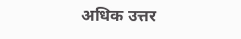अधिक उत्तर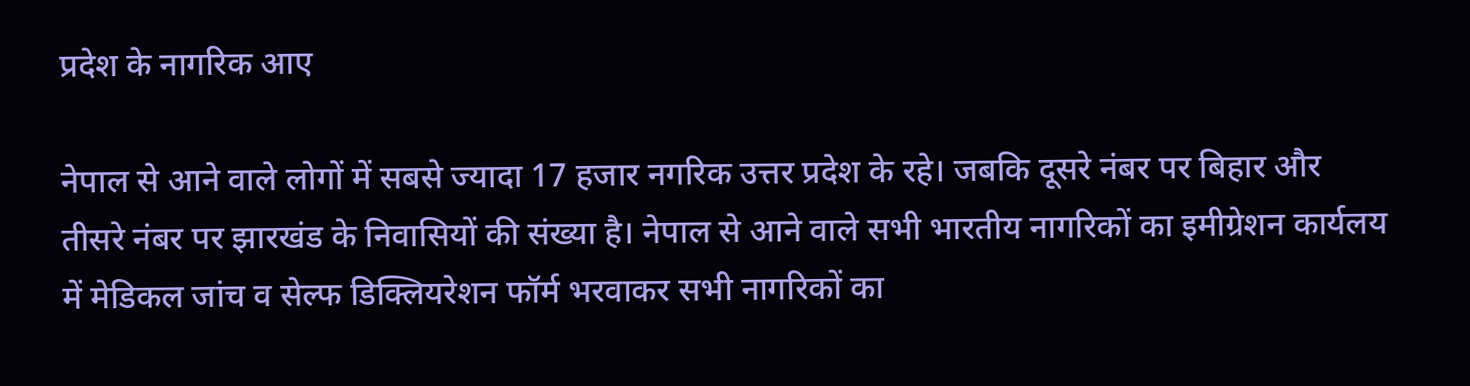प्रदेश के नागरिक आए

नेपाल से आने वाले लोगों में सबसे ज्यादा 17 हजार नगरिक उत्तर प्रदेश के रहे। जबकि दूसरे नंबर पर बिहार और तीसरे नंबर पर झारखंड के निवासियों की संख्या है। नेपाल से आने वाले सभी भारतीय नागरिकों का इमीग्रेशन कार्यलय में मेडिकल जांच व सेल्फ डिक्लियरेशन फॉर्म भरवाकर सभी नागरिकों का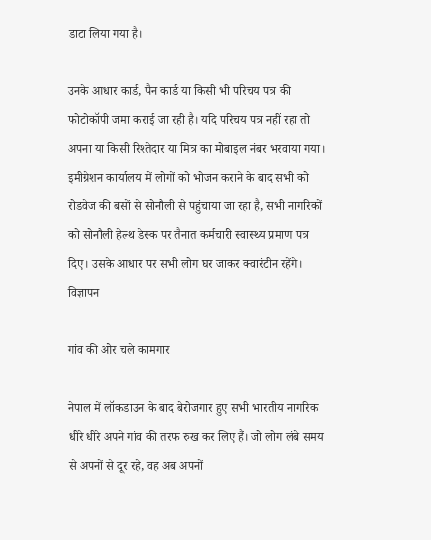डाटा लिया गया है।

उनके आधार कार्ड, पैन कार्ड या किसी भी परिचय पत्र की फोटोकॉपी जमा कराई जा रही है। यदि परिचय पत्र नहीं रहा तो अपना या किसी रिश्तेदार या मित्र का मोबाइल नंबर भरवाया गया। इमीग्रेशन कार्यालय में लोगों को भोजन कराने के बाद सभी को रोडवेज की बसों से सोनौली से पहुंचाया जा रहा है, सभी नागरिकों को सोनौली हेल्थ डेस्क पर तैनात कर्मचारी स्वास्थ्य प्रमाण पत्र दिए। उसके आधार पर सभी लोग घर जाकर क्वारंटीन रहेंगे।
विज्ञापन

गांव की ओर चले कामगार

नेपाल में लॉकडाउन के बाद बेरोजगार हुए सभी भारतीय नागरिक धीरे धीरे अपने गांव की तरफ रुख कर लिए हैं। जो लोग लंबे समय से अपनों से दूर रहे, वह अब अपनों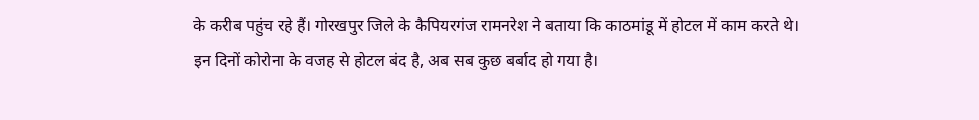के करीब पहुंच रहे हैं। गोरखपुर जिले के कैपियरगंज रामनरेश ने बताया कि काठमांडू में होटल में काम करते थे। इन दिनों कोरोना के वजह से होटल बंद है, अब सब कुछ बर्बाद हो गया है।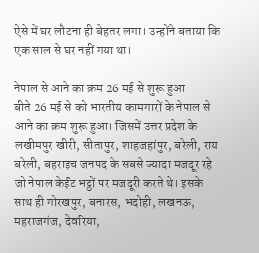ऐसे में घर लौटना ही बेहतर लगा। उन्होंने बताया कि एक साल से घर नहीं गया था।

नेपाल से आने का क्रम 26 मई से शुरू हुआ
बीते 26 मई से को भारतीय कामगारों के नेपाल से आने का क्रम शुरू हुआ। जिसमें उत्तर प्रदेश के लखीमपुर खीरी, सीतापुर, शाहजहांपुर, बरेली, राय बरेली, बहराइच जनपद के सबसे ज्यादा मजदूर रहे जो नेपाल केईंट भट्ठों पर मजदूरी करते थे। इसके साथ ही गोरखपुर, बनारस, भदोही, लखनऊ, महराजगंज, देवरिया,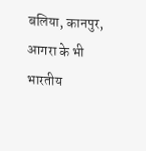बलिया, कानपुर, आगरा के भी भारतीय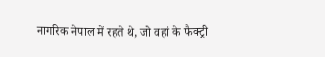नागरिक नेपाल में रहते थे, जो वहां के फैक्ट्री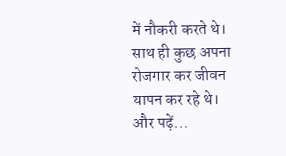में नौकरी करते थे। साथ ही कुछ अपना रोजगार कर जीवन यापन कर रहे थे।
और पढ़ें...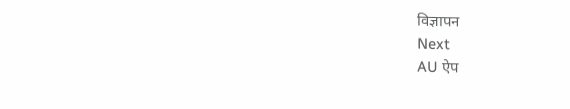विज्ञापन
Next
AU ऐप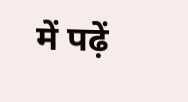में पढ़ें